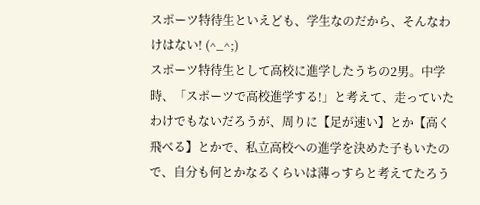スポーツ特待生といえども、学生なのだから、そんなわけはない! (^_^;)
スポーツ特待生として高校に進学したうちの2男。中学時、「スポーツで高校進学する!」と考えて、走っていたわけでもないだろうが、周りに【足が速い】とか【高く飛べる】とかで、私立高校への進学を決めた子もいたので、自分も何とかなるくらいは薄っすらと考えてたろう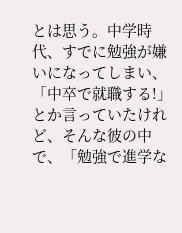とは思う。中学時代、すでに勉強が嫌いになってしまい、「中卒で就職する!」とか言っていたけれど、そんな彼の中で、「勉強で進学な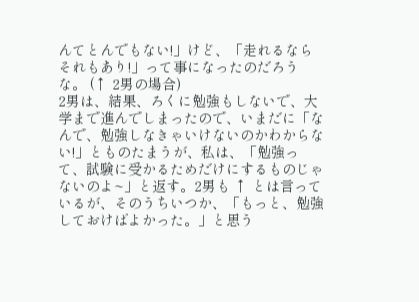んてとんでもない!」けど、「走れるならそれもあり!」って事になったのだろうな。 (↑ 2男の場合)
2男は、結果、ろくに勉強もしないで、大学まで進んでしまったので、いまだに「なんで、勉強しなきゃいけないのかわからない!」とものたまうが、私は、「勉強って、試験に受かるためだけにするものじゃないのよ~」と返す。2男も ↑ とは言っているが、そのうちいつか、「もっと、勉強しておけばよかった。」と思う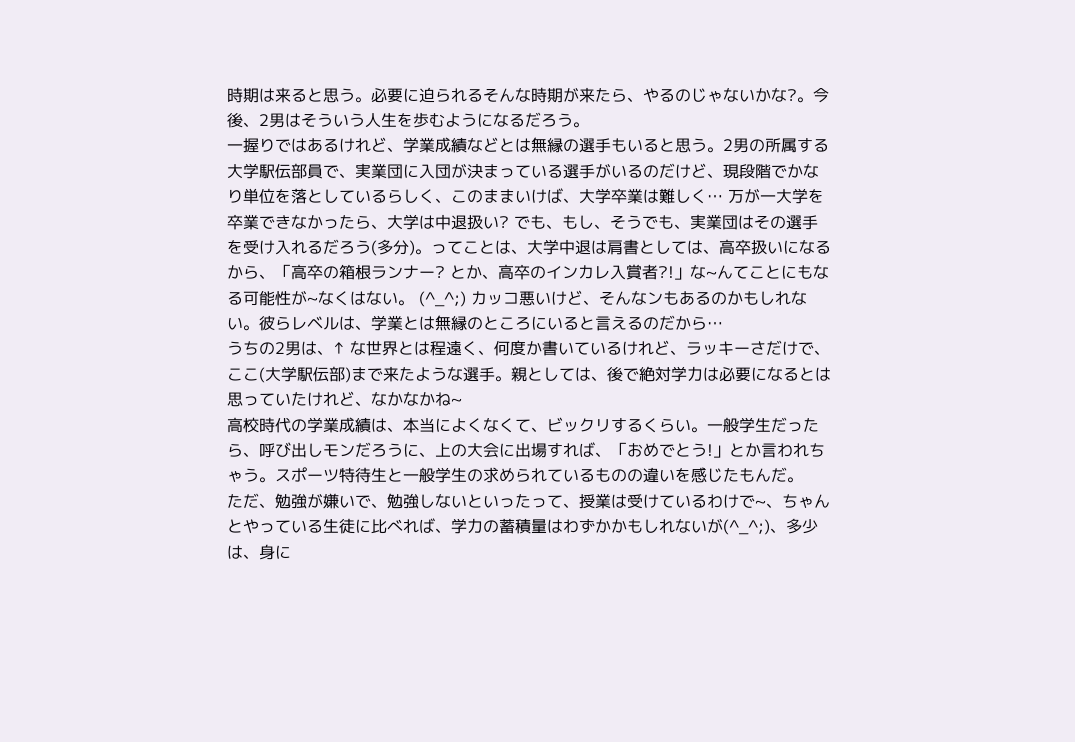時期は来ると思う。必要に迫られるそんな時期が来たら、やるのじゃないかな?。今後、2男はそういう人生を歩むようになるだろう。
一握りではあるけれど、学業成績などとは無縁の選手もいると思う。2男の所属する大学駅伝部員で、実業団に入団が決まっている選手がいるのだけど、現段階でかなり単位を落としているらしく、このままいけば、大学卒業は難しく… 万が一大学を卒業できなかったら、大学は中退扱い? でも、もし、そうでも、実業団はその選手を受け入れるだろう(多分)。ってことは、大学中退は肩書としては、高卒扱いになるから、「高卒の箱根ランナー? とか、高卒のインカレ入賞者?!」な~んてことにもなる可能性が~なくはない。 (^_^;) カッコ悪いけど、そんなンもあるのかもしれない。彼らレベルは、学業とは無縁のところにいると言えるのだから…
うちの2男は、↑ な世界とは程遠く、何度か書いているけれど、ラッキーさだけで、ここ(大学駅伝部)まで来たような選手。親としては、後で絶対学力は必要になるとは思っていたけれど、なかなかね~
高校時代の学業成績は、本当によくなくて、ビックリするくらい。一般学生だったら、呼び出しモンだろうに、上の大会に出場すれば、「おめでとう!」とか言われちゃう。スポーツ特待生と一般学生の求められているものの違いを感じたもんだ。
ただ、勉強が嫌いで、勉強しないといったって、授業は受けているわけで~、ちゃんとやっている生徒に比べれば、学力の蓄積量はわずかかもしれないが(^_^;)、多少は、身に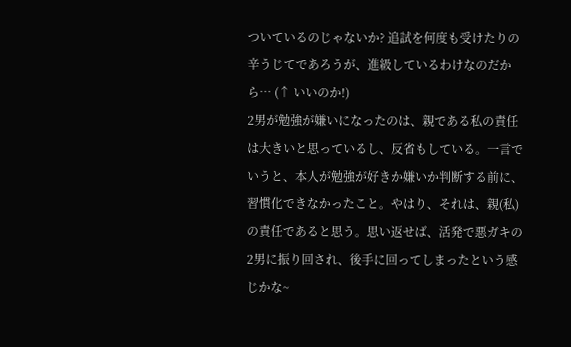ついているのじゃないか? 追試を何度も受けたりの辛うじてであろうが、進級しているわけなのだから… (↑ いいのか!)
2男が勉強が嫌いになったのは、親である私の責任は大きいと思っているし、反省もしている。一言でいうと、本人が勉強が好きか嫌いか判断する前に、習慣化できなかったこと。やはり、それは、親(私)の責任であると思う。思い返せば、活発で悪ガキの2男に振り回され、後手に回ってしまったという感じかな~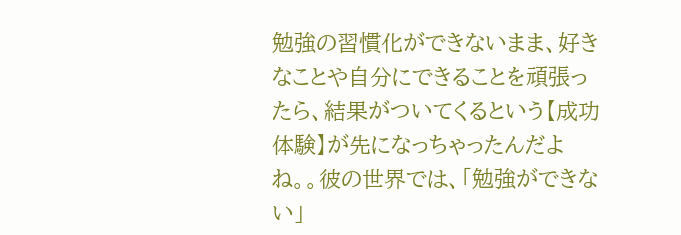勉強の習慣化ができないまま、好きなことや自分にできることを頑張ったら、結果がついてくるという【成功体験】が先になっちゃったんだよね。。彼の世界では、「勉強ができない」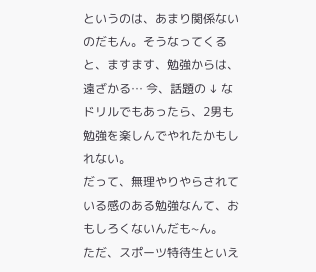というのは、あまり関係ないのだもん。そうなってくると、ますます、勉強からは、遠ざかる… 今、話題の ↓ なドリルでもあったら、2男も勉強を楽しんでやれたかもしれない。
だって、無理やりやらされている感のある勉強なんて、おもしろくないんだも~ん。
ただ、スポーツ特待生といえ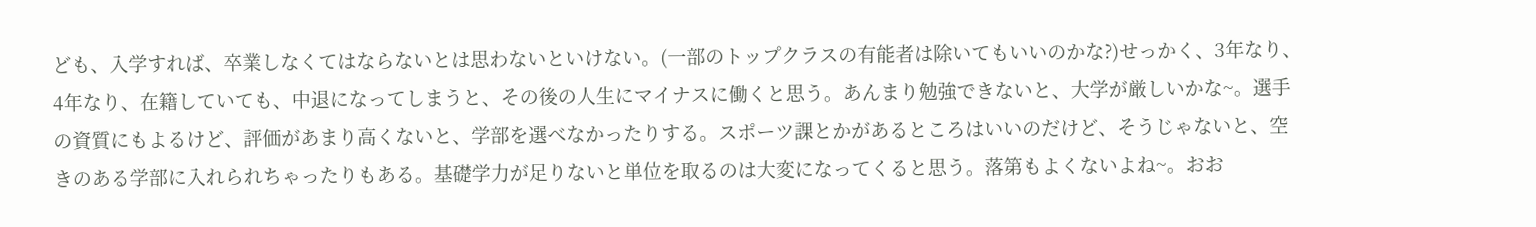ども、入学すれば、卒業しなくてはならないとは思わないといけない。(一部のトップクラスの有能者は除いてもいいのかな?)せっかく、3年なり、4年なり、在籍していても、中退になってしまうと、その後の人生にマイナスに働くと思う。あんまり勉強できないと、大学が厳しいかな~。選手の資質にもよるけど、評価があまり高くないと、学部を選べなかったりする。スポーツ課とかがあるところはいいのだけど、そうじゃないと、空きのある学部に入れられちゃったりもある。基礎学力が足りないと単位を取るのは大変になってくると思う。落第もよくないよね~。おお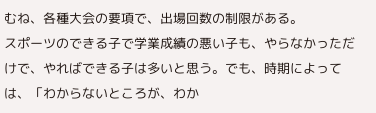むね、各種大会の要項で、出場回数の制限がある。
スポーツのできる子で学業成績の悪い子も、やらなかっただけで、やればできる子は多いと思う。でも、時期によっては、「わからないところが、わか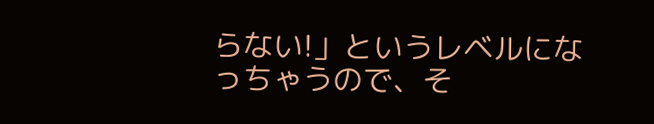らない!」というレベルになっちゃうので、そ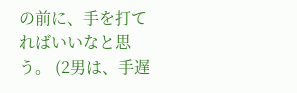の前に、手を打てればいいなと思う。 (2男は、手遅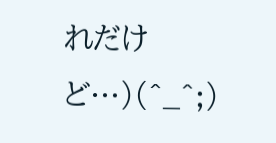れだけど…)(^_^;)